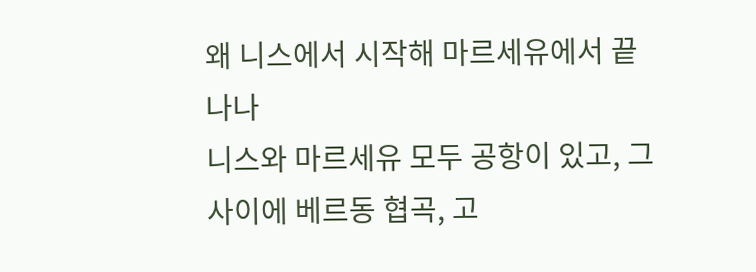왜 니스에서 시작해 마르세유에서 끝나나
니스와 마르세유 모두 공항이 있고, 그 사이에 베르동 협곡, 고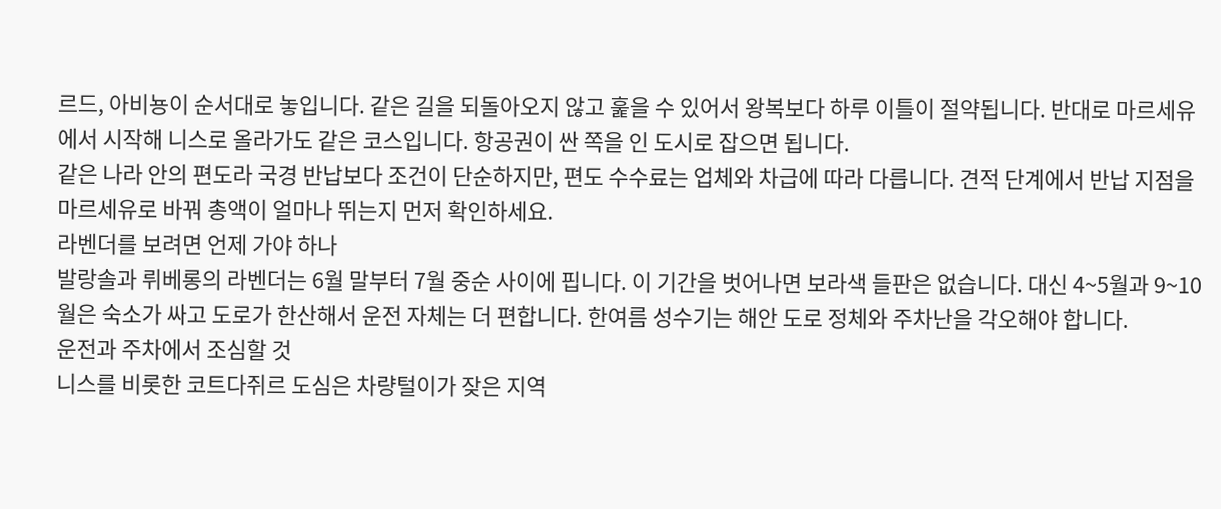르드, 아비뇽이 순서대로 놓입니다. 같은 길을 되돌아오지 않고 훑을 수 있어서 왕복보다 하루 이틀이 절약됩니다. 반대로 마르세유에서 시작해 니스로 올라가도 같은 코스입니다. 항공권이 싼 쪽을 인 도시로 잡으면 됩니다.
같은 나라 안의 편도라 국경 반납보다 조건이 단순하지만, 편도 수수료는 업체와 차급에 따라 다릅니다. 견적 단계에서 반납 지점을 마르세유로 바꿔 총액이 얼마나 뛰는지 먼저 확인하세요.
라벤더를 보려면 언제 가야 하나
발랑솔과 뤼베롱의 라벤더는 6월 말부터 7월 중순 사이에 핍니다. 이 기간을 벗어나면 보라색 들판은 없습니다. 대신 4~5월과 9~10월은 숙소가 싸고 도로가 한산해서 운전 자체는 더 편합니다. 한여름 성수기는 해안 도로 정체와 주차난을 각오해야 합니다.
운전과 주차에서 조심할 것
니스를 비롯한 코트다쥐르 도심은 차량털이가 잦은 지역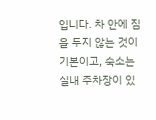입니다. 차 안에 짐을 두지 않는 것이 기본이고, 숙소는 실내 주차장이 있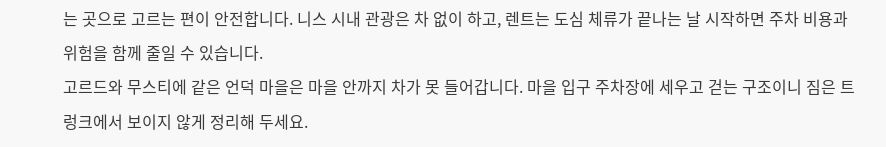는 곳으로 고르는 편이 안전합니다. 니스 시내 관광은 차 없이 하고, 렌트는 도심 체류가 끝나는 날 시작하면 주차 비용과 위험을 함께 줄일 수 있습니다.
고르드와 무스티에 같은 언덕 마을은 마을 안까지 차가 못 들어갑니다. 마을 입구 주차장에 세우고 걷는 구조이니 짐은 트렁크에서 보이지 않게 정리해 두세요.